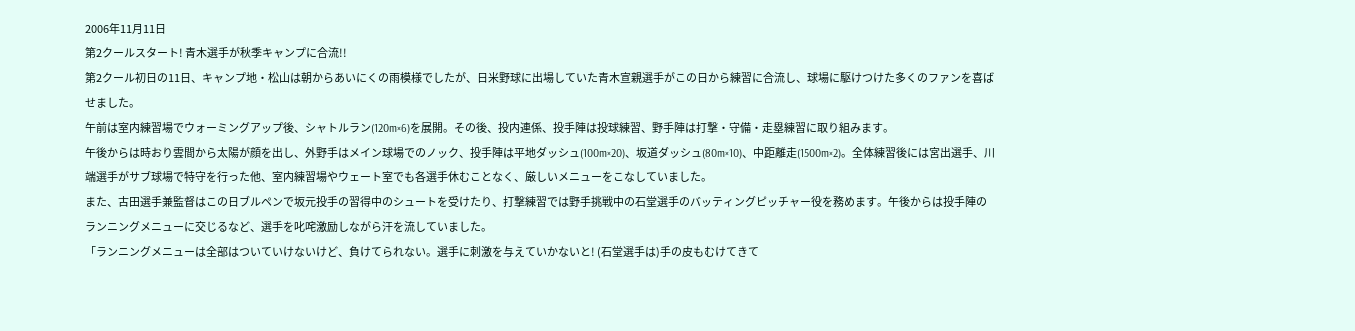2006年11月11日
第2クールスタート! 青木選手が秋季キャンプに合流!!
第2クール初日の11日、キャンプ地・松山は朝からあいにくの雨模様でしたが、日米野球に出場していた青木宣親選手がこの日から練習に合流し、球場に駆けつけた多くのファンを喜ばせました。
午前は室内練習場でウォーミングアップ後、シャトルラン(120m×6)を展開。その後、投内連係、投手陣は投球練習、野手陣は打撃・守備・走塁練習に取り組みます。
午後からは時おり雲間から太陽が顔を出し、外野手はメイン球場でのノック、投手陣は平地ダッシュ(100m×20)、坂道ダッシュ(80m×10)、中距離走(1500m×2)。全体練習後には宮出選手、川端選手がサブ球場で特守を行った他、室内練習場やウェート室でも各選手休むことなく、厳しいメニューをこなしていました。
また、古田選手兼監督はこの日ブルペンで坂元投手の習得中のシュートを受けたり、打撃練習では野手挑戦中の石堂選手のバッティングピッチャー役を務めます。午後からは投手陣のランニングメニューに交じるなど、選手を叱咤激励しながら汗を流していました。
「ランニングメニューは全部はついていけないけど、負けてられない。選手に刺激を与えていかないと! (石堂選手は)手の皮もむけてきて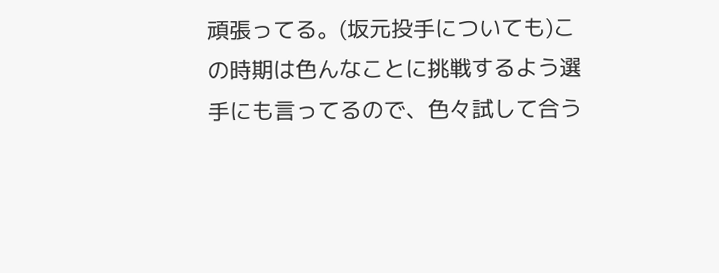頑張ってる。(坂元投手についても)この時期は色んなことに挑戦するよう選手にも言ってるので、色々試して合う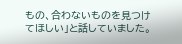もの、合わないものを見つけてほしい」と話していました。